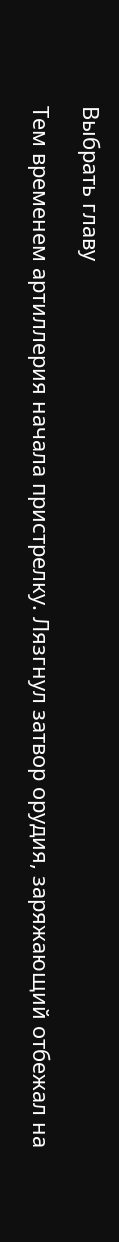Выбрать главу

Тем временем артиллерия начала пристрелку. Лязгнул затвор орудия, заряжающий отбежал на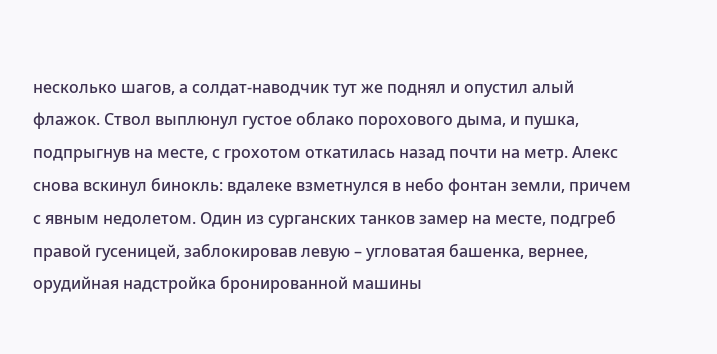несколько шагов, а солдат-наводчик тут же поднял и опустил алый флажок. Ствол выплюнул густое облако порохового дыма, и пушка, подпрыгнув на месте, с грохотом откатилась назад почти на метр. Алекс снова вскинул бинокль: вдалеке взметнулся в небо фонтан земли, причем с явным недолетом. Один из сурганских танков замер на месте, подгреб правой гусеницей, заблокировав левую – угловатая башенка, вернее, орудийная надстройка бронированной машины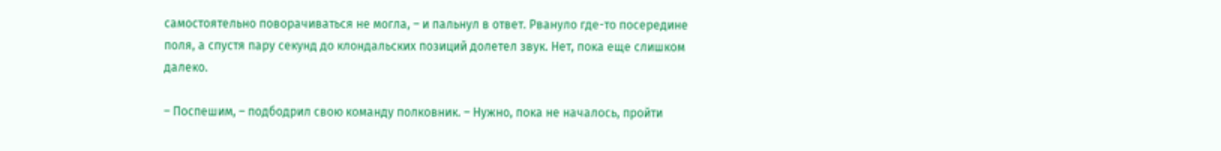самостоятельно поворачиваться не могла, – и пальнул в ответ. Рвануло где-то посередине поля, а спустя пару секунд до клондальских позиций долетел звук. Нет, пока еще слишком далеко.

– Поспешим, – подбодрил свою команду полковник. – Нужно, пока не началось, пройти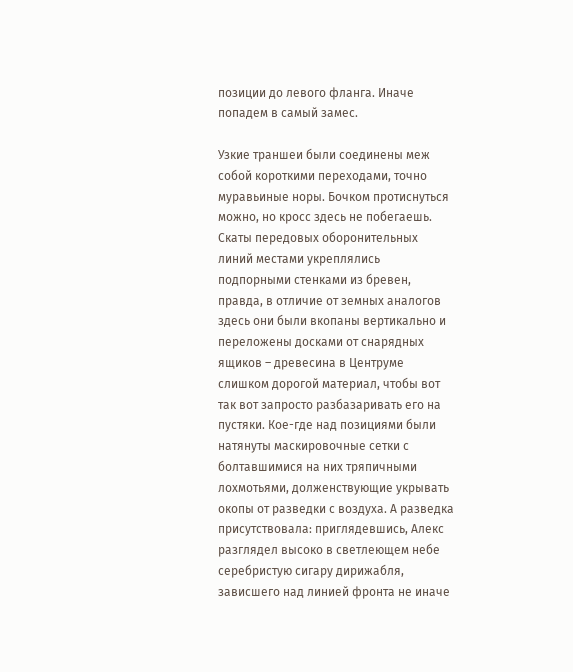позиции до левого фланга. Иначе попадем в самый замес.

Узкие траншеи были соединены меж собой короткими переходами, точно муравьиные норы. Бочком протиснуться можно, но кросс здесь не побегаешь. Скаты передовых оборонительных линий местами укреплялись подпорными стенками из бревен, правда, в отличие от земных аналогов здесь они были вкопаны вертикально и переложены досками от снарядных ящиков – древесина в Центруме слишком дорогой материал, чтобы вот так вот запросто разбазаривать его на пустяки. Кое-где над позициями были натянуты маскировочные сетки с болтавшимися на них тряпичными лохмотьями, долженствующие укрывать окопы от разведки с воздуха. А разведка присутствовала: приглядевшись, Алекс разглядел высоко в светлеющем небе серебристую сигару дирижабля, зависшего над линией фронта не иначе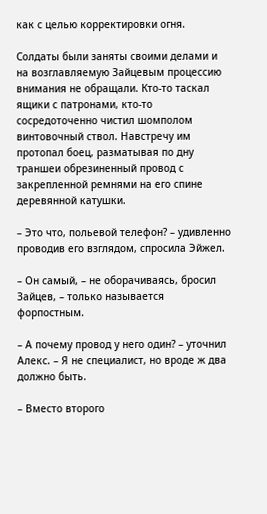как с целью корректировки огня.

Солдаты были заняты своими делами и на возглавляемую Зайцевым процессию внимания не обращали. Кто-то таскал ящики с патронами, кто-то сосредоточенно чистил шомполом винтовочный ствол. Навстречу им протопал боец, разматывая по дну траншеи обрезиненный провод с закрепленной ремнями на его спине деревянной катушки.

– Это что, польевой телефон? – удивленно проводив его взглядом, спросила Эйжел.

– Он самый, – не оборачиваясь, бросил Зайцев, – только называется форпостным.

– А почему провод у него один? – уточнил Алекс. – Я не специалист, но вроде ж два должно быть.

– Вместо второго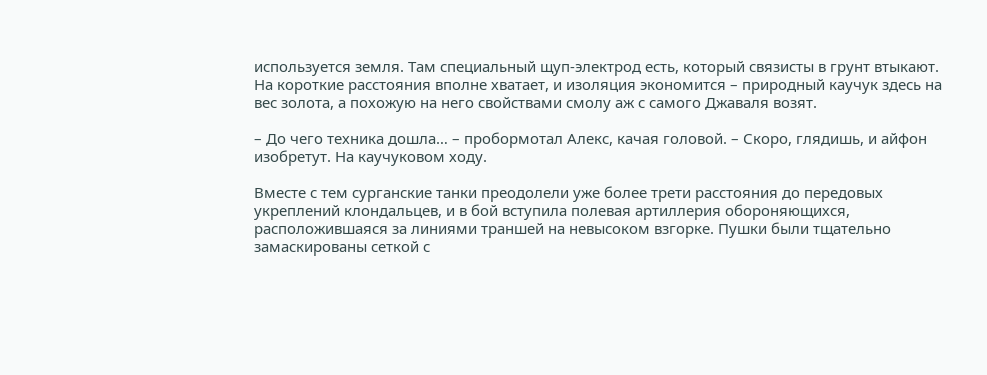используется земля. Там специальный щуп-электрод есть, который связисты в грунт втыкают. На короткие расстояния вполне хватает, и изоляция экономится – природный каучук здесь на вес золота, а похожую на него свойствами смолу аж с самого Джаваля возят.

– До чего техника дошла… – пробормотал Алекс, качая головой. – Скоро, глядишь, и айфон изобретут. На каучуковом ходу.

Вместе с тем сурганские танки преодолели уже более трети расстояния до передовых укреплений клондальцев, и в бой вступила полевая артиллерия обороняющихся, расположившаяся за линиями траншей на невысоком взгорке. Пушки были тщательно замаскированы сеткой с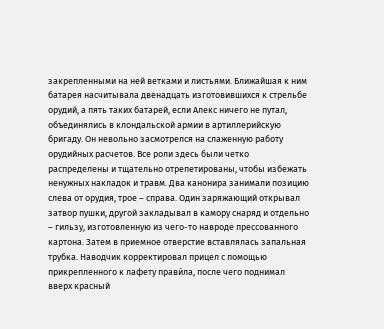закрепленными на ней ветками и листьями. Ближайшая к ним батарея насчитывала двенадцать изготовившихся к стрельбе орудий, а пять таких батарей, если Алекс ничего не путал, объединялись в клондальской армии в артиллерийскую бригаду. Он невольно засмотрелся на слаженную работу орудийных расчетов. Все роли здесь были четко распределены и тщательно отрепетированы, чтобы избежать ненужных накладок и травм. Два канонира занимали позицию слева от орудия, трое – справа. Один заряжающий открывал затвор пушки, другой закладывал в камору снаряд и отдельно – гильзу, изготовленную из чего-то навроде прессованного картона. Затем в приемное отверстие вставлялась запальная трубка. Наводчик корректировал прицел с помощью прикрепленного к лафету прави́ла, после чего поднимал вверх красный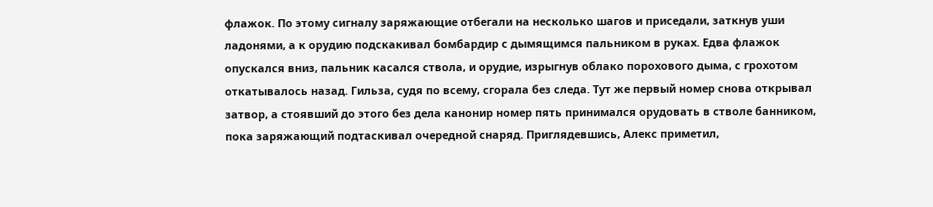флажок. По этому сигналу заряжающие отбегали на несколько шагов и приседали, заткнув уши ладонями, а к орудию подскакивал бомбардир с дымящимся пальником в руках. Едва флажок опускался вниз, пальник касался ствола, и орудие, изрыгнув облако порохового дыма, с грохотом откатывалось назад. Гильза, судя по всему, сгорала без следа. Тут же первый номер снова открывал затвор, а стоявший до этого без дела канонир номер пять принимался орудовать в стволе банником, пока заряжающий подтаскивал очередной снаряд. Приглядевшись, Алекс приметил,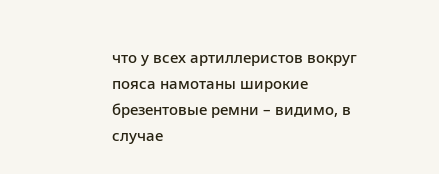что у всех артиллеристов вокруг пояса намотаны широкие брезентовые ремни – видимо, в случае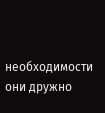необходимости они дружно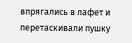впрягались в лафет и перетаскивали пушку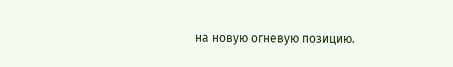на новую огневую позицию.